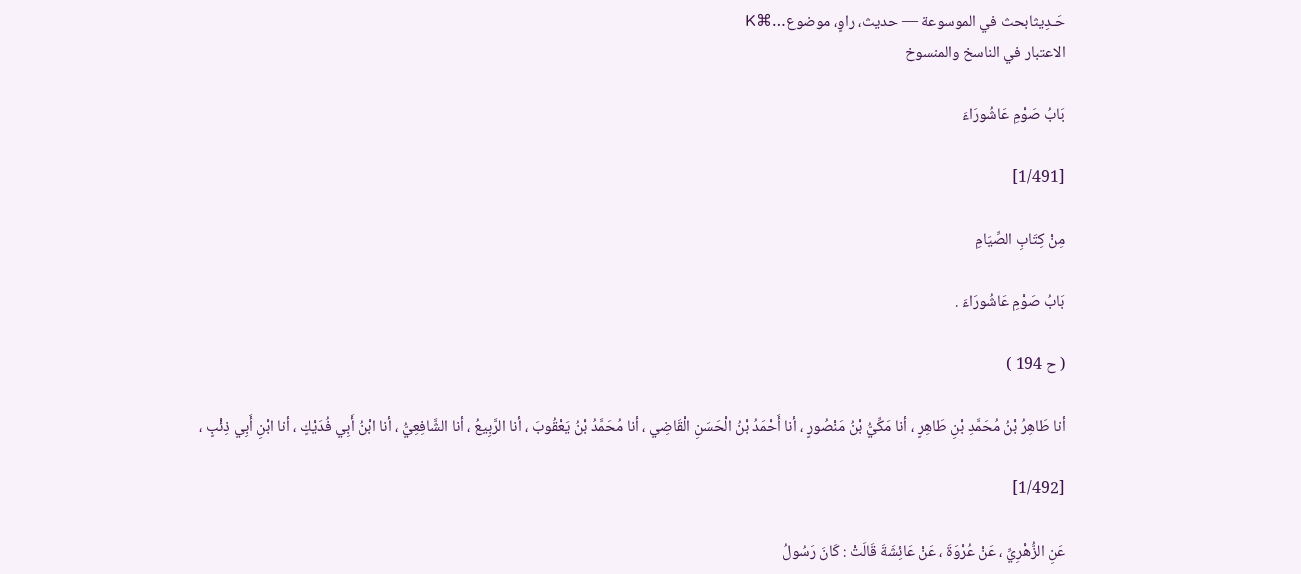حَـدِيثابحث في الموسوعة — حديث، راوٍ، موضوع…⌘K
الاعتبار في الناسخ والمنسوخ

بَابُ صَوْمِ عَاشُورَاءَ

[1/491]

مِنْ كِتَابِ الصِّيَامِ

بَابُ صَوْمِ عَاشُورَاءَ .

( ح 194 )

أنا طَاهِرُ بْنُ مُحَمَّدِ بْنِ طَاهِرٍ ، أنا مَكِّيُّ بْنُ مَنْصُورٍ ، أنا أَحْمَدُ بْنُ الْحَسَنِ الْقَاضِي ، أنا مُحَمَّدُ بْنُ يَعْقُوبَ ، أنا الرَّبِيعُ ، أنا الشَّافِعِيُّ ، أنا ابْنُ أَبِي فُدَيْكٍ ، أنا ابْنِ أَبِي ذِئْبٍ ،

[1/492]

عَنِ الزُّهْرِيِّ ، عَنْ عُرْوَةَ ، عَنْ عَائِشَةَ قَالَتْ : كَانَ رَسُولُ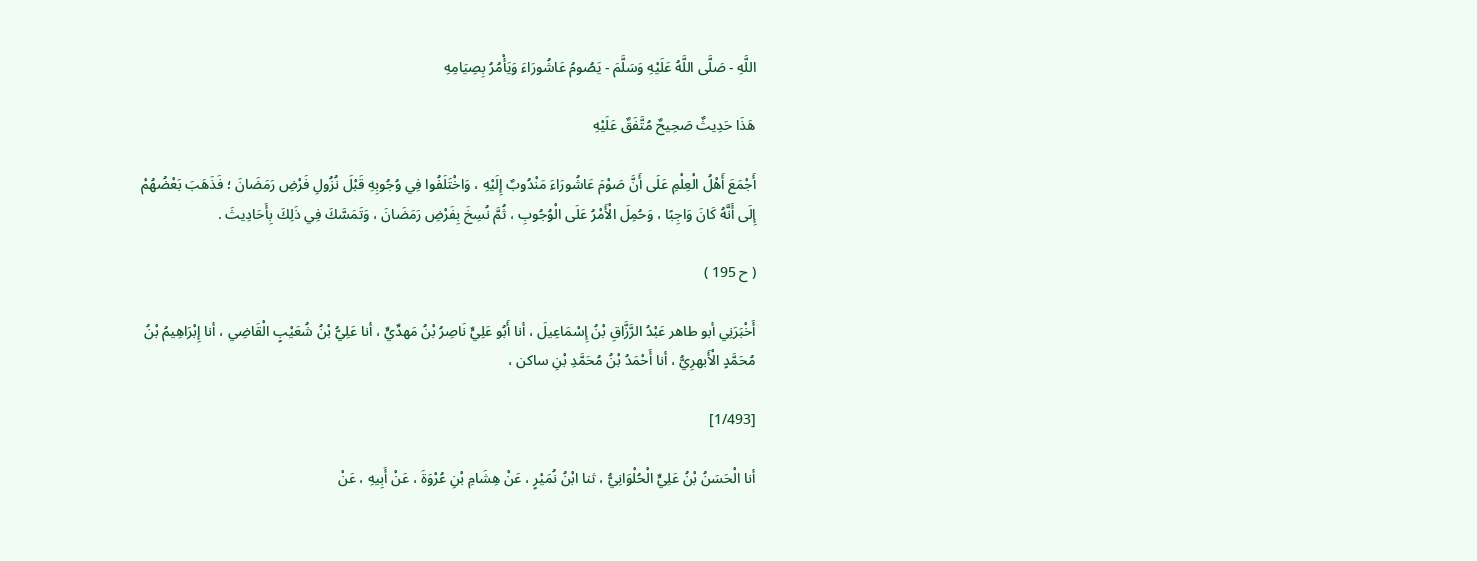اللَّهِ - صَلَّى اللَّهُ عَلَيْهِ وَسَلَّمَ - يَصُومُ عَاشُورَاءَ وَيَأْمُرُ بِصِيَامِهِ

هَذَا حَدِيثٌ صَحِيحٌ مُتَّفَقٌ عَلَيْهِ

أَجْمَعَ أَهْلُ الْعِلْمِ عَلَى أَنَّ صَوْمَ عَاشُورَاءَ مَنْدُوبٌ إِلَيْهِ ، وَاخْتَلَفُوا فِي وُجُوبِهِ قَبْلَ نُزُولِ فَرْضِ رَمَضَانَ ؛ فَذَهَبَ بَعْضُهُمْ إِلَى أَنَّهُ كَانَ وَاجِبًا ، وَحُمِلَ الْأَمْرُ عَلَى الْوُجُوبِ ، ثُمَّ نُسِخَ بِفَرْضِ رَمَضَانَ ، وَتَمَسَّكَ فِي ذَلِكَ بِأَحَادِيثَ .

( ح 195 )

أَخْبَرَنِي أبو طاهر عَبْدُ الرَّزَّاقِ بْنُ إِسْمَاعِيلَ ، أنا أَبُو عَلِيٍّ نَاصِرُ بْنُ مَهدِّيٍّ ، أنا عَلِيُّ بْنُ شُعَيْبٍ الْقَاضِي ، أنا إِبْرَاهِيمُ بْنُ مُحَمَّدٍ الْأَبهرِيُّ ، أنا أَحْمَدُ بْنُ مُحَمَّدِ بْنِ ساكن ،

[1/493]

أنا الْحَسَنُ بْنُ عَلِيٍّ الْحُلْوَانِيُّ ، ثنا ابْنُ نُمَيْرٍ ، عَنْ هِشَامِ بْنِ عُرْوَةَ ، عَنْ أَبِيهِ ، عَنْ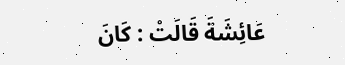عَائِشَةَ قَالَتْ : كَانَ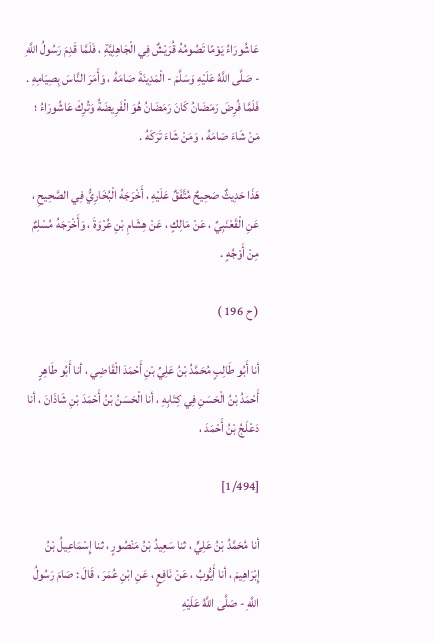عَاشُورَاءُ يَوْمًا تَصُومُهُ قُرَيْشٌ فِي الْجَاهِلِيَّةِ ، فَلَمَّا قَدِمَ رَسُولُ اللَّهِ - صَلَّى اللَّهُ عَلَيْهِ وَسَلَّمَ - الْمَدِينَةَ صَامَهُ ، وَأَمَرَ النَّاسَ بِصِيَامِهِ . فَلَمَّا فُرِضَ رَمَضَانُ كَانَ رَمَضَانُ هُوَ الْفَرِيضَةُ وَتُرِكَ عَاشُورَاءُ ؛ مَنْ شَاءَ صَامَهُ ، وَمَنْ شَاءَ تَرَكَهُ .

هَذَا حَدِيثٌ صَحِيحٌ مُتَّفَقٌ عَلَيْهِ ، أَخْرَجَهُ الْبُخَارِيُّ فِي الصَّحِيحِ ، عَنِ الْقَعْنَبِيِّ ، عَنْ مَالِكٍ ، عَنْ هِشَامِ بْنِ عُرْوَةَ ، وَأَخْرَجَهُ مُسْلِمٌ مِنْ أَوْجُهٍ .

( ح 196 )

أنا أَبُو طَالِبٍ مُحَمَّدُ بْنُ عَلِيِّ بْنِ أَحْمَدَ الْقَاضِي ، أنا أَبُو طَاهِرٍ أَحْمَدُ بْنُ الْحَسَنِ فِي كِتَابِهِ ، أنا الْحَسَنُ بْنُ أَحْمَدَ بْنِ شَاذَانَ ، أنا دَعْلَجُ بْنُ أَحْمَدَ ،

[1/494]

أنا مُحَمَّدُ بْنُ عَلِيٍّ ، ثنا سَعِيدُ بْنُ مَنْصُورٍ ، ثنا إِسْمَاعِيلُ بْنُ إِبْرَاهِيمَ ، أنا أَيُّوبُ ، عَنْ نَافِعٍ ، عَنِ ابْنِ عُمَرَ ، قَالَ : صَامَ رَسُولُ اللَّهِ - صَلَّى اللَّهُ عَلَيْهِ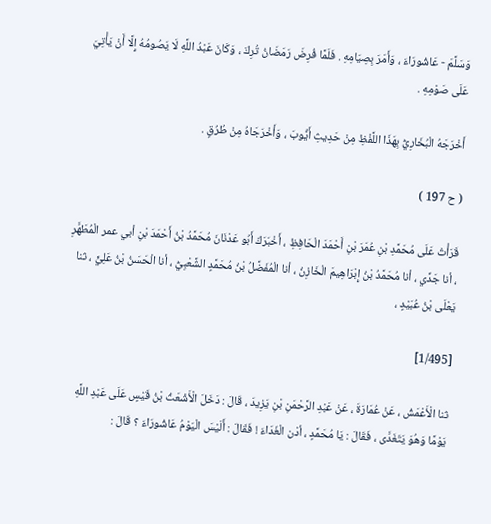وَسَلَّمَ - عَاشُورَاءَ ، وَأَمَرَ بِصِيَامِهِ . فَلَمَّا فُرِضَ رَمَضَانُ تُرِكَ ، وَكَانَ عَبْدُ اللَّهِ لَا يَصُومُهُ إِلَّا أَنْ يَأْتِيَ عَلَى صَوْمِهِ .

أَخْرَجَهُ الْبُخَارِيُّ بِهَذَا اللَّفْظِ مِنْ حَدِيثِ أَيُّوبَ ، وَأَخْرَجَاهُ مِنْ طُرُقٍ .

( ح 197 )

قَرَأْتُ عَلَى مُحَمَّدِ بْنِ عُمَرَ بْنِ أَحْمَدَ الْحَافِظِ ، أَخْبَرَكَ أَبُو عَدْنَانَ مُحَمَّدُ بْنُ أَحْمَدَ بْنِ أبي عمر الْمُطَهَّرِ ، أنا جَدِّي ، أنا مُحَمَّدُ بْنُ إِبْرَاهِيمَ الْخَازِنُ ، أنا الْمُفَضَّلُ بْنُ مُحَمَّدٍ الشَّعْبِيُّ ، أنا الْحَسَنُ بْنُ عَلِيٍّ ، ثنا يَعْلَى بْنُ عُبَيْدٍ ،

[1/495]

ثنا الْأَعْمَشُ ، عَنْ عُمَارَةَ ، عَنْ عَبْدِ الرَّحْمَنِ بْنِ يَزِيدَ ، قَالَ : دَخَلَ الْأَشْعَثُ بْنُ قَيْسٍ عَلَى عَبْدِ اللَّهِ يَوْمًا وَهُوَ يَتَغَدَّى ، فَقَالَ : يَا مُحَمَّدٍ ، أدْن الْغَدَاءَ ! فَقَالَ : أَلَيْسَ الْيَوْمُ عَاشُورَاءَ ؟ قَالَ :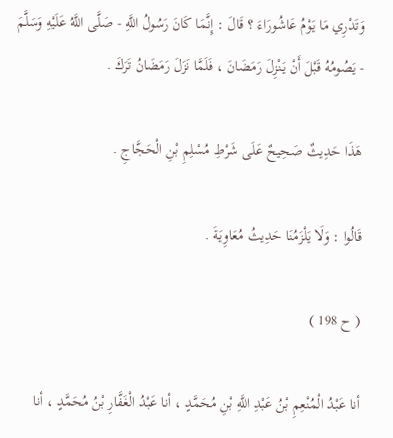وَتَدْرِي مَا يَوْمُ عَاشُورَاءَ ؟ قَالَ : إِنَّمَا كَانَ رَسُولُ اللَّهِ - صَلَّى اللَّهُ عَلَيْهِ وَسَلَّمَ - يَصُومُهُ قَبْلَ أَنْ يَنْزِلَ رَمَضَانَ ، فَلَمَّا نَزَلَ رَمَضَانُ تَرَكَ .

هَذَا حَدِيثٌ صَحِيحٌ عَلَى شَرْطِ مُسْلِمِ بْنِ الْحَجَّاجِ .

قَالُوا : وَلَا يَلْزَمُنَا حَدِيثُ مُعَاوِيَةَ .

( ح 198 )

أنا عَبْدُ الْمُنْعِمِ بْنُ عَبْدِ اللَّهِ بْنِ مُحَمَّدٍ ، أنا عَبْدُ الْغَفَّارِ بْنُ مُحَمَّدٍ ، أنا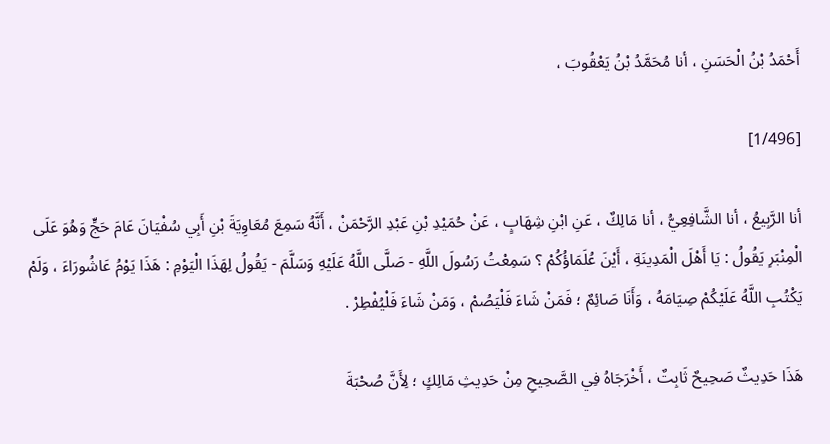أَحْمَدُ بْنُ الْحَسَنِ ، أنا مُحَمَّدُ بْنُ يَعْقُوبَ ،

[1/496]

أنا الرَّبِيعُ ، أنا الشَّافِعِيُّ ، أنا مَالِكٌ ، عَنِ ابْنِ شِهَابٍ ، عَنْ حُمَيْدِ بْنِ عَبْدِ الرَّحْمَنْ ، أَنَّهُ سَمِعَ مُعَاوِيَةَ بْنِ أَبِي سُفْيَانَ عَامَ حَجٍّ وَهُوَ عَلَى الْمِنْبَرِ يَقُولُ : يَا أَهْلَ الْمَدِينَةِ ، أَيْنَ عُلَمَاؤُكُمْ ؟ سَمِعْتُ رَسُولَ اللَّهِ - صَلَّى اللَّهُ عَلَيْهِ وَسَلَّمَ - يَقُولُ لِهَذَا الْيَوْمِ : هَذَا يَوْمُ عَاشُورَاءَ ، وَلَمْ يَكْتُبِ اللَّهُ عَلَيْكُمْ صِيَامَهُ ، وَأَنَا صَائِمٌ ؛ فَمَنْ شَاءَ فَلْيَصُمْ ، وَمَنْ شَاءَ فَلْيُفْطِرْ .

هَذَا حَدِيثٌ صَحِيحٌ ثَابِتٌ ، أَخْرَجَاهُ فِي الصَّحِيحِ مِنْ حَدِيثِ مَالِكٍ ؛ لِأَنَّ صُحْبَةَ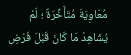مُعَاوِيَةَ مُتَأَخِّرَةٌ ؛ لَمْ يُشَاهِدْ مَا كَانَ قَبْلَ فَرْضِ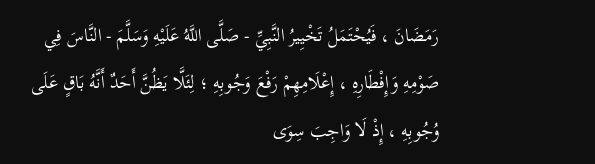رَمَضَانَ ، فَيُحْتَمَلُ تَخْيِيرُ النَّبِيِّ - صَلَّى اللَّهُ عَلَيْهِ وَسَلَّمَ - النَّاسَ فِي صَوْمِهِ وَإِفْطَارِهِ ، إِعْلَامِهِمْ رَفْعَ وَجُوبِهِ ؛ لِئَلَّا يَظُنَّ أَحَدٌ أَنَّهُ بَاقٍ عَلَى وُجُوبِهِ ، إِذْ لَا وَاجِبَ سِوَى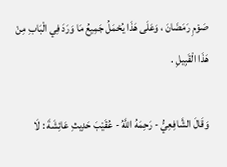صَوْمِ رَمَضَانَ ، وَعَلَى هَذَا يُحْمَلُ جَمِيعُ مَا وَرَدَ فِي الْبَابِ مِنْ هَذَا الْقَبِيلِ .

وَقَالَ الشَّافِعِيُّ - رَحِمَهُ اللَّهُ - عُقَيْبَ حَدِيثِ عَائِشَةَ : لَا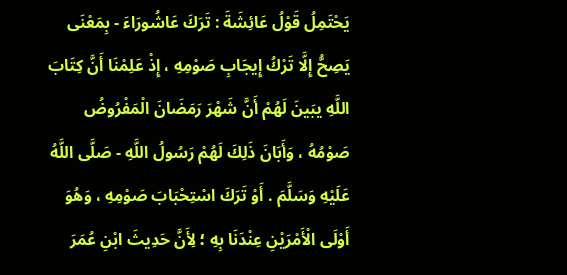يَحْتَمِلُ قَوْلُ عَائِشَةَ : تَرَكَ عَاشُورَاءَ - بِمَعْنَى يَصِحُّ إِلَّا تَرْكُ إِيجَابِ صَوْمِهِ ، إِذْ عَلِمْنَا أَنَّ كِتَابَ اللَّهِ يبَينَ لَهُمْ أَنَّ شَهْرَ رَمَضَانَ الْمَفْرُوضُ صَوْمُهُ ، وَأَبَانَ ذَلِكَ لَهُمْ رَسُولُ اللَّهِ - صَلَّى اللَّهُ عَلَيْهِ وَسَلَّمَ . أَوْ تَرَكَ اسْتِحْبَابَ صَوْمِهِ ، وَهُوَ أَوْلَى الْأَمْرَيْنِ عِنْدَنَا بِهِ ؛ لِأَنَّ حَدِيثَ ابْنِ عُمَرَ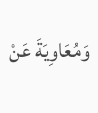وَمُعَاوِيَةَ عَنْ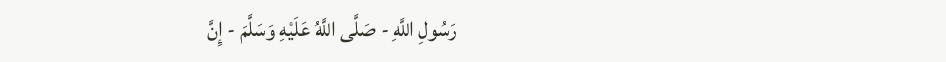رَسُولِ اللَّهِ - صَلَّى اللَّهُ عَلَيْهِ وَسَلَّمَ - إِنَّ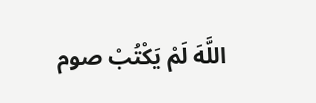اللَّهَ لَمْ يَكْتُبْ صوم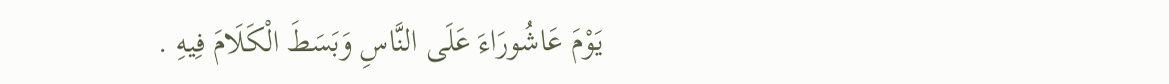يَوْمَ عَاشُورَاءَ عَلَى النَّاسِ وَبَسَطَ الْكَلَامَ فِيهِ .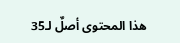هذا المحتوى أصلٌ لـ35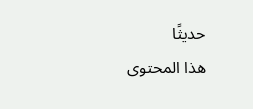حديثًا
هذا المحتوى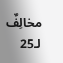مخالِفٌ لـ25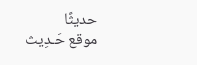حديثًا
موقع حَـدِيث